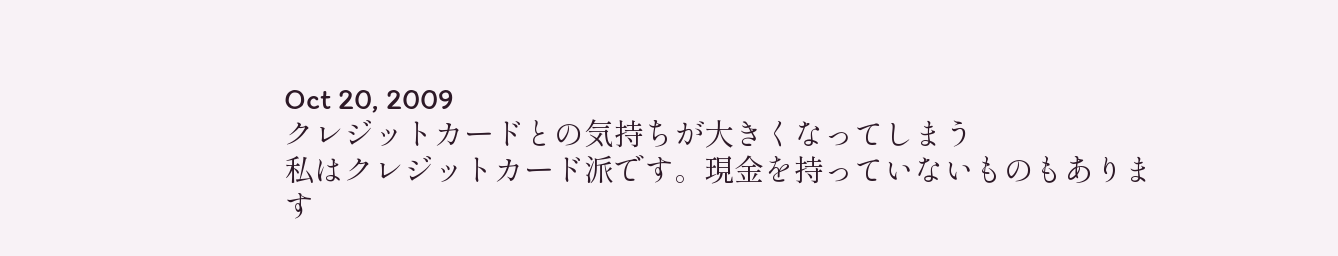Oct 20, 2009
クレジットカードとの気持ちが大きくなってしまう
私はクレジットカード派です。現金を持っていないものもあります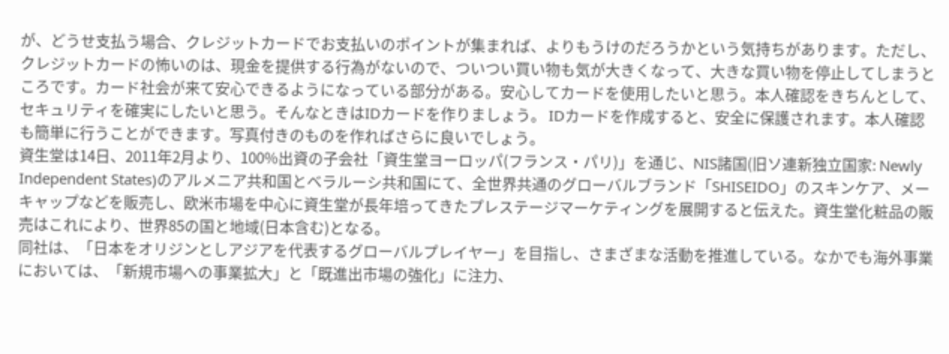が、どうせ支払う場合、クレジットカードでお支払いのポイントが集まれば、よりもうけのだろうかという気持ちがあります。ただし、クレジットカードの怖いのは、現金を提供する行為がないので、ついつい買い物も気が大きくなって、大きな買い物を停止してしまうところです。カード社会が来て安心できるようになっている部分がある。安心してカードを使用したいと思う。本人確認をきちんとして、セキュリティを確実にしたいと思う。そんなときはIDカードを作りましょう。 IDカードを作成すると、安全に保護されます。本人確認も簡単に行うことができます。写真付きのものを作ればさらに良いでしょう。
資生堂は14日、2011年2月より、100%出資の子会社「資生堂ヨーロッパ(フランス・パリ)」を通じ、NIS諸国(旧ソ連新独立国家: Newly Independent States)のアルメニア共和国とベラルーシ共和国にて、全世界共通のグローバルブランド「SHISEIDO」のスキンケア、メーキャップなどを販売し、欧米市場を中心に資生堂が長年培ってきたプレステージマーケティングを展開すると伝えた。資生堂化粧品の販売はこれにより、世界85の国と地域(日本含む)となる。
同社は、「日本をオリジンとしアジアを代表するグローバルプレイヤー」を目指し、さまざまな活動を推進している。なかでも海外事業においては、「新規市場への事業拡大」と「既進出市場の強化」に注力、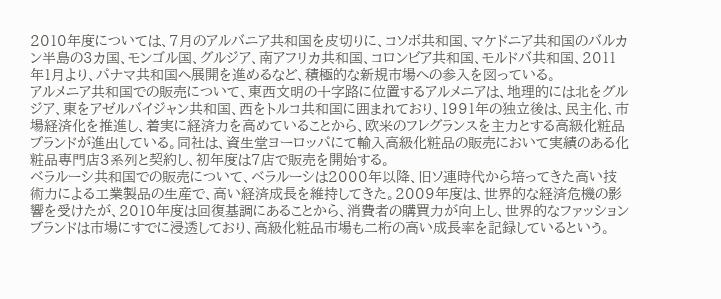2010年度については、7月のアルバニア共和国を皮切りに、コソボ共和国、マケドニア共和国のバルカン半島の3カ国、モンゴル国、グルジア、南アフリカ共和国、コロンビア共和国、モルドバ共和国、2011年1月より、パナマ共和国へ展開を進めるなど、積極的な新規市場への参入を図っている。
アルメニア共和国での販売について、東西文明の十字路に位置するアルメニアは、地理的には北をグルジア、東をアゼルバイジャン共和国、西をトルコ共和国に囲まれており、1991年の独立後は、民主化、市場経済化を推進し、着実に経済力を高めていることから、欧米のフレグランスを主力とする高級化粧品ブランドが進出している。同社は、資生堂ヨーロッパにて輸入高級化粧品の販売において実績のある化粧品専門店3系列と契約し、初年度は7店で販売を開始する。
ベラルーシ共和国での販売について、ベラルーシは2000年以降、旧ソ連時代から培ってきた高い技術力による工業製品の生産で、高い経済成長を維持してきた。2009年度は、世界的な経済危機の影響を受けたが、2010年度は回復基調にあることから、消費者の購買力が向上し、世界的なファッションブランドは市場にすでに浸透しており、高級化粧品市場も二桁の高い成長率を記録しているという。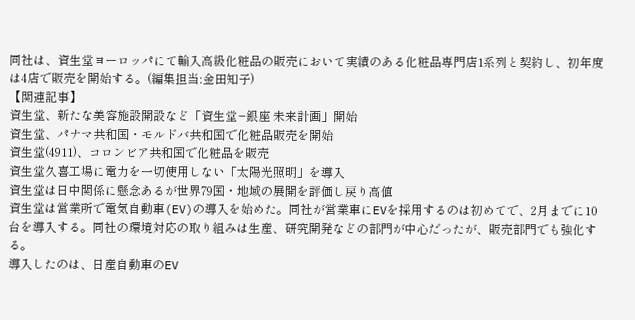同社は、資生堂ヨーロッパにて輸入高級化粧品の販売において実績のある化粧品専門店1系列と契約し、初年度は4店で販売を開始する。(編集担当:金田知子)
【関連記事】
資生堂、新たな美容施設開設など「資生堂−銀座 未来計画」開始
資生堂、パナマ共和国・モルドバ共和国で化粧品販売を開始
資生堂(4911)、コロンビア共和国で化粧品を販売
資生堂久喜工場に電力を一切使用しない「太陽光照明」を導入
資生堂は日中関係に懸念あるが世界79国・地域の展開を評価し戻り高値
資生堂は営業所で電気自動車(EV)の導入を始めた。同社が営業車にEVを採用するのは初めてで、2月までに10台を導入する。同社の環境対応の取り組みは生産、研究開発などの部門が中心だったが、販売部門でも強化する。
導入したのは、日産自動車のEV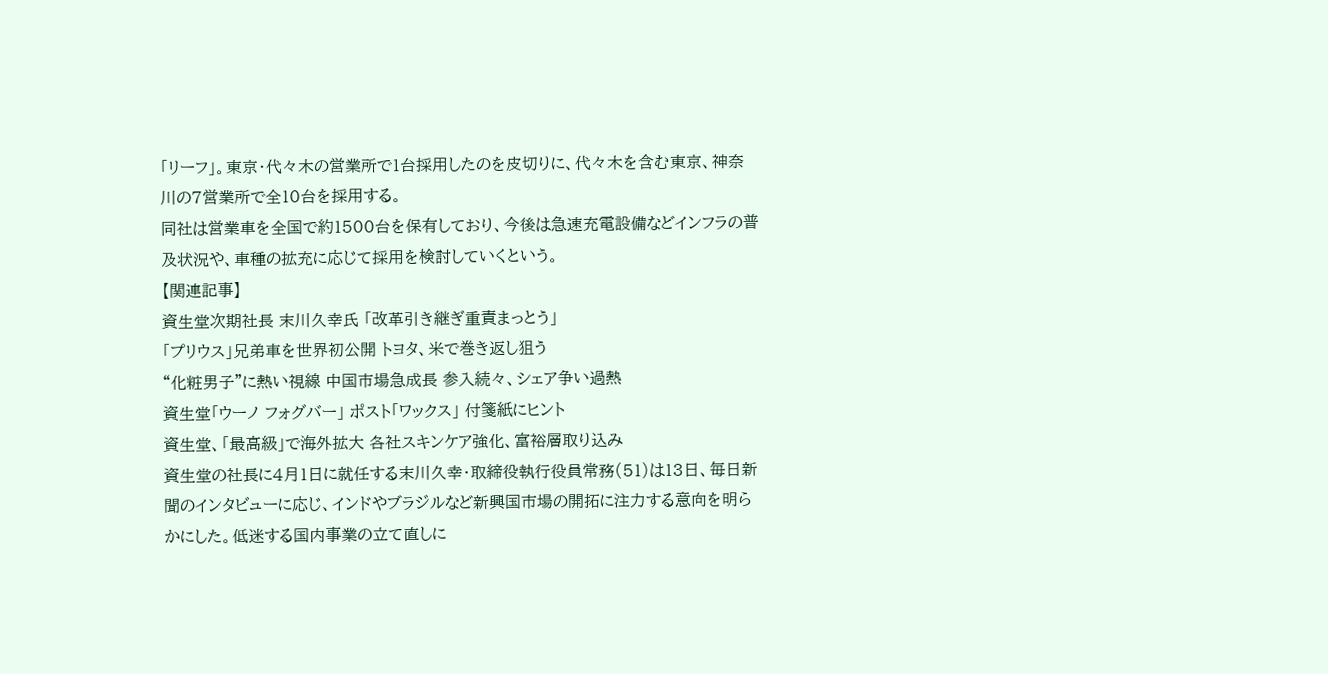「リーフ」。東京・代々木の営業所で1台採用したのを皮切りに、代々木を含む東京、神奈川の7営業所で全10台を採用する。
同社は営業車を全国で約1500台を保有しており、今後は急速充電設備などインフラの普及状況や、車種の拡充に応じて採用を検討していくという。
【関連記事】
資生堂次期社長 末川久幸氏 「改革引き継ぎ重責まっとう」
「プリウス」兄弟車を世界初公開 トヨタ、米で巻き返し狙う
“化粧男子”に熱い視線 中国市場急成長 参入続々、シェア争い過熱
資生堂「ウーノ フォグバー」 ポスト「ワックス」 付箋紙にヒント
資生堂、「最高級」で海外拡大 各社スキンケア強化、富裕層取り込み
資生堂の社長に4月1日に就任する末川久幸・取締役執行役員常務(51)は13日、毎日新聞のインタビューに応じ、インドやブラジルなど新興国市場の開拓に注力する意向を明らかにした。低迷する国内事業の立て直しに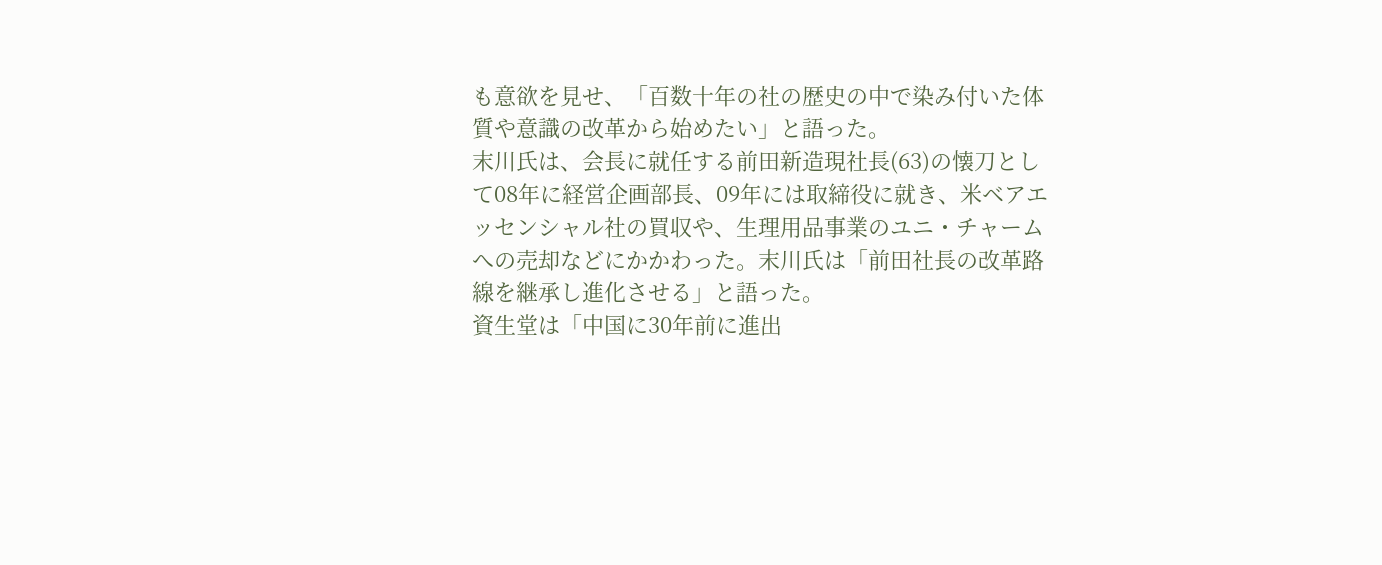も意欲を見せ、「百数十年の社の歴史の中で染み付いた体質や意識の改革から始めたい」と語った。
末川氏は、会長に就任する前田新造現社長(63)の懐刀として08年に経営企画部長、09年には取締役に就き、米ベアエッセンシャル社の買収や、生理用品事業のユニ・チャームへの売却などにかかわった。末川氏は「前田社長の改革路線を継承し進化させる」と語った。
資生堂は「中国に30年前に進出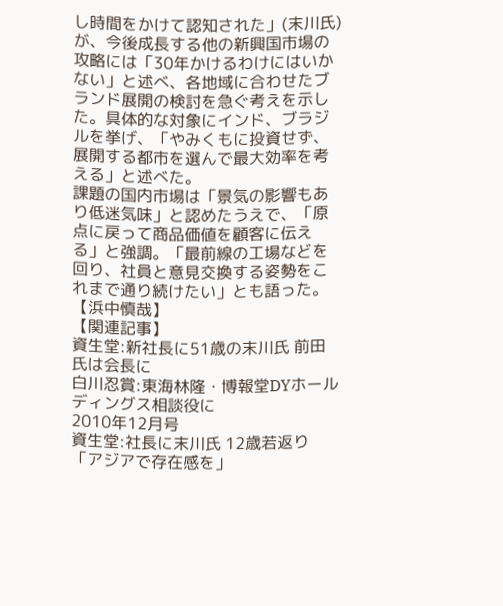し時間をかけて認知された」(末川氏)が、今後成長する他の新興国市場の攻略には「30年かけるわけにはいかない」と述べ、各地域に合わせたブランド展開の検討を急ぐ考えを示した。具体的な対象にインド、ブラジルを挙げ、「やみくもに投資せず、展開する都市を選んで最大効率を考える」と述べた。
課題の国内市場は「景気の影響もあり低迷気味」と認めたうえで、「原点に戻って商品価値を顧客に伝える」と強調。「最前線の工場などを回り、社員と意見交換する姿勢をこれまで通り続けたい」とも語った。【浜中慎哉】
【関連記事】
資生堂:新社長に51歳の末川氏 前田氏は会長に
白川忍賞:東海林隆・博報堂DYホールディングス相談役に
2010年12月号
資生堂:社長に末川氏 12歳若返り「アジアで存在感を」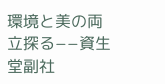環境と美の両立探る−−資生堂副社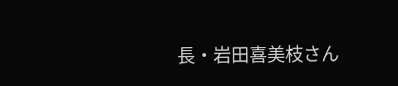長・岩田喜美枝さん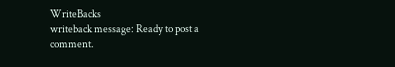WriteBacks
writeback message: Ready to post a comment.